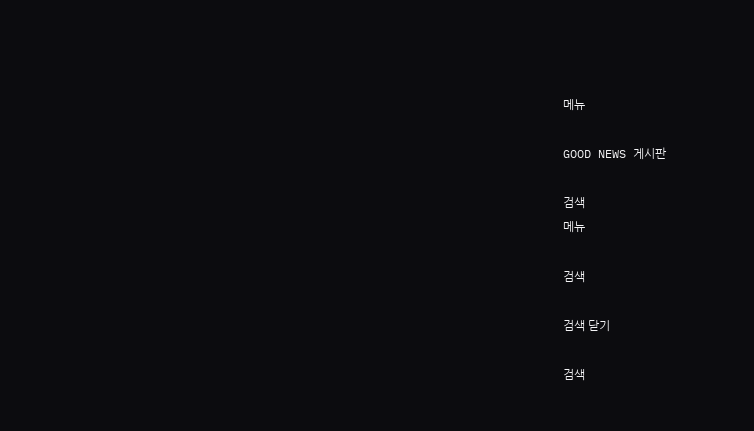메뉴

GOOD NEWS 게시판

검색
메뉴

검색

검색 닫기

검색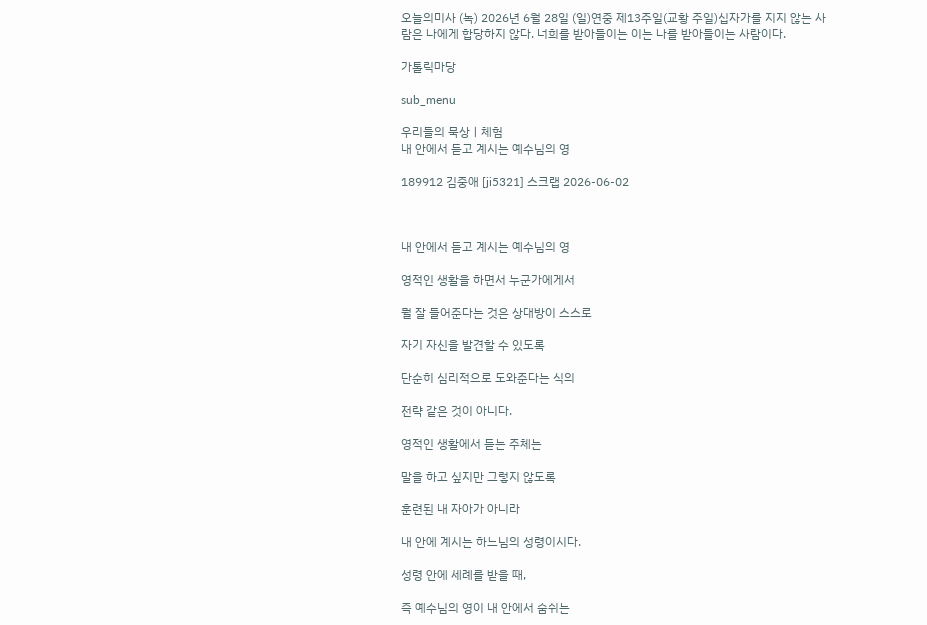오늘의미사 (녹) 2026년 6월 28일 (일)연중 제13주일(교황 주일)십자가를 지지 않는 사람은 나에게 합당하지 않다. 너희를 받아들이는 이는 나를 받아들이는 사람이다.

가톨릭마당

sub_menu

우리들의 묵상ㅣ체험
내 안에서 듣고 계시는 예수님의 영

189912 김중애 [ji5321] 스크랩 2026-06-02



내 안에서 듣고 계시는 예수님의 영

영적인 생활을 하면서 누군가에게서

뭘 잘 들어준다는 것은 상대방이 스스로

자기 자신을 발견할 수 있도록

단순히 심리적으로 도와준다는 식의

전략 같은 것이 아니다.

영적인 생활에서 듣는 주체는

말을 하고 싶지만 그렇지 않도록

훈련된 내 자아가 아니라

내 안에 계시는 하느님의 성령이시다.

성령 안에 세례를 받을 때,

즉 예수님의 영이 내 안에서 숨쉬는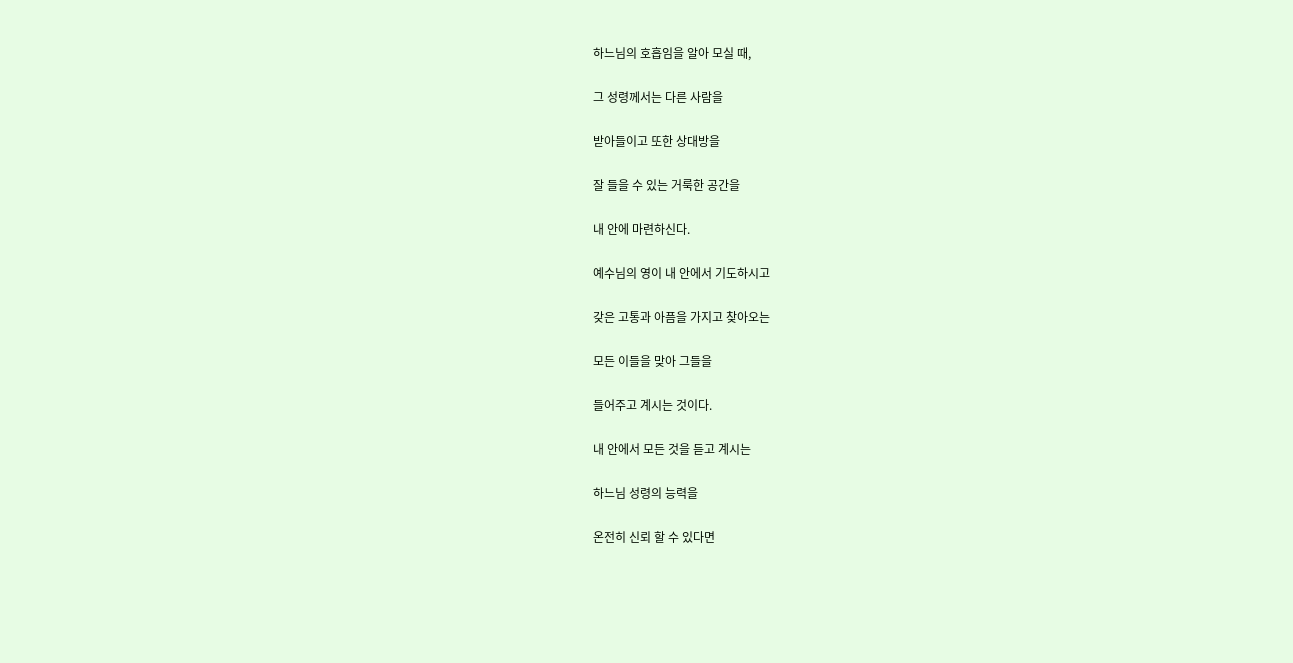하느님의 호흡임을 알아 모실 때,

그 성령께서는 다른 사람을

받아들이고 또한 상대방을

잘 들을 수 있는 거룩한 공간을

내 안에 마련하신다.

예수님의 영이 내 안에서 기도하시고

갖은 고통과 아픔을 가지고 찾아오는

모든 이들을 맞아 그들을

들어주고 계시는 것이다.

내 안에서 모든 것을 듣고 계시는

하느님 성령의 능력을

온전히 신뢰 할 수 있다면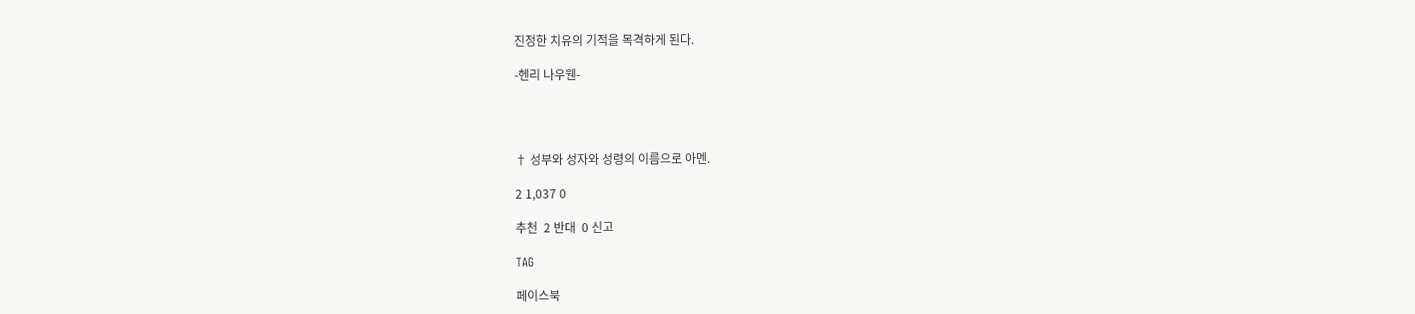진정한 치유의 기적을 목격하게 된다.

-헨리 나우웬-




† 성부와 성자와 성령의 이름으로 아멘.

2 1,037 0

추천  2 반대  0 신고

TAG

페이스북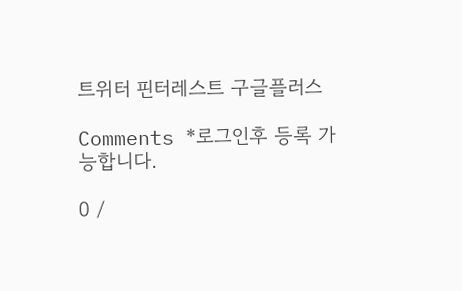트위터 핀터레스트 구글플러스

Comments *로그인후 등록 가능합니다.

0 /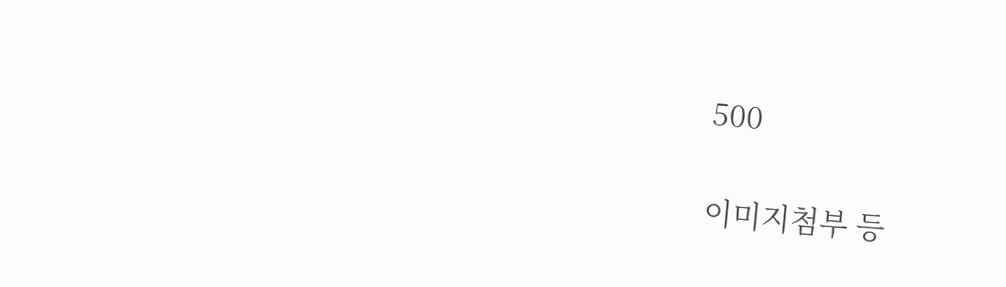500

이미지첨부 등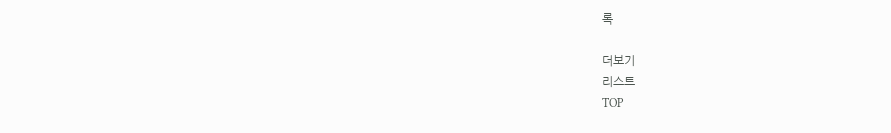록

더보기
리스트
TOP